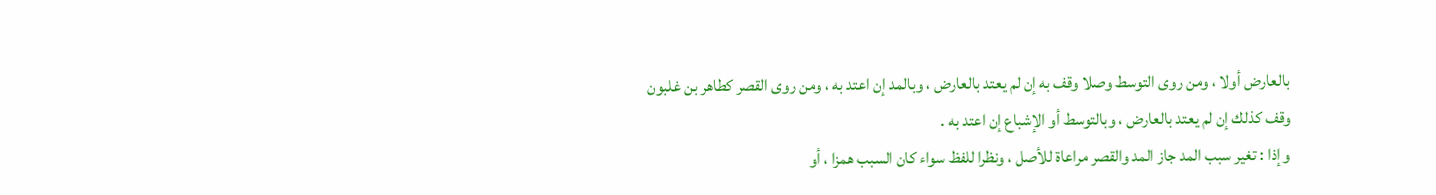بالعارض أولا ، ومن روى التوسط وصلا وقف به إن لم يعتد بالعارض ، وبالمد إن اعتد به ، ومن روى القصر كطاهر بن غلبون وقف كذلك إن لم يعتد بالعارض ، وبالتوسط أو الإشباع إن اعتد به .
وإذا : تغير سبب المد جاز المد والقصر مراعاة للأصل ، ونظرا للفظ سواء كان السبب همزا ، أو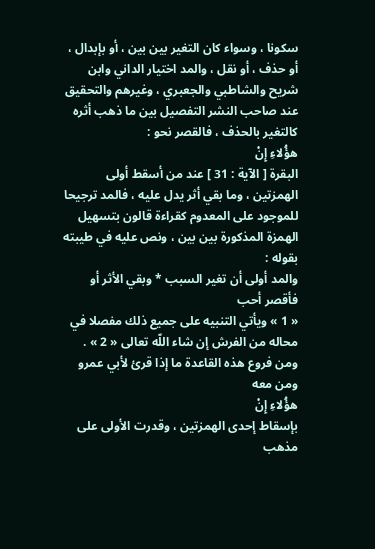سكونا ، وسواء كان التغير بين بين ، أو بإبدال ، أو حذف ، أو نقل ، والمد اختيار الداني وابن شريح والشاطبي والجعبري ، وغيرهم والتحقيق عند صاحب النشر التفصيل بين ما ذهب أثره كالتغير بالحذف ، فالقصر نحو :
هؤُلاءِ إِنْ
البقرة [ الآية : 31 ] عند من أسقط أولى الهمزتين ، وما بقي أثر يدل عليه ، فالمد ترجيحا للموجود على المعدوم كقراءة قالون بتسهيل الهمزة المذكورة بين بين ، ونص عليه في طيبته بقوله :
والمد أولى أن تغير السبب * وبقي الأثر أو فأقصر أحب
« 1 » ويأتي التنبيه على جميع ذلك مفصلا في محاله من الفرش إن شاء اللّه تعالى « 2 » .
ومن فروع هذه القاعدة ما إذا قرئ لأبي عمرو ومن معه
هؤُلاءِ إِنْ
بإسقاط إحدى الهمزتين ، وقدرت الأولى على مذهب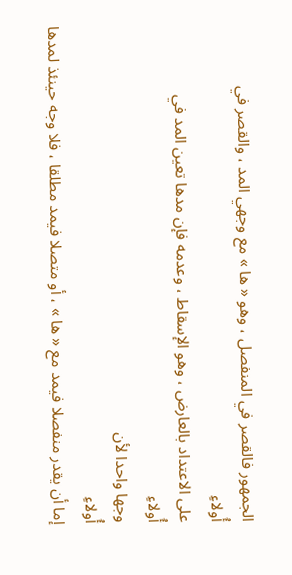الجمهور فالقصر في المنفصل ، وهو « ها » مع وجهي المد ، والقصر في
أُولاءِ
على الاعتداد بالعارض ، وهو الإسقاط ، وعدمه فإن مدها تعين المد في
أُولاءِ
وجها واحدا لأن
أُولاءِ
إما أن يقدر منفصلا فيمد مع « ها » ، أو متصلا فيمد مطلقا ، فلا وجه حينئذ لمدها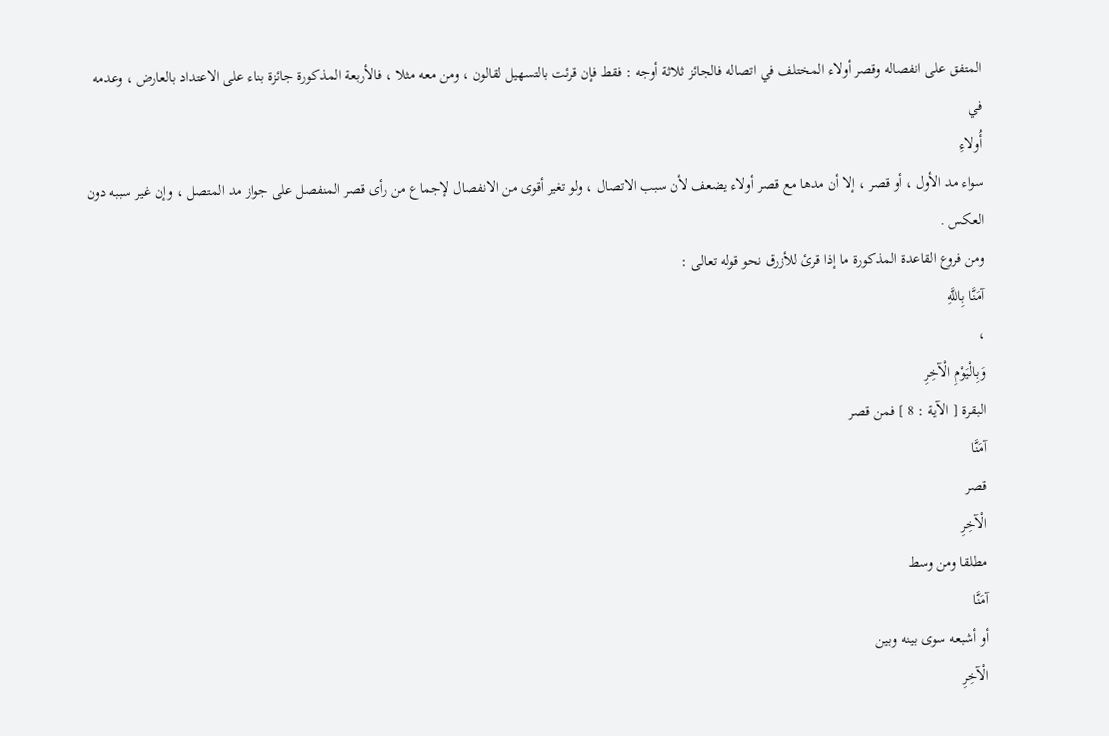المتفق على انفصاله وقصر أولاء المختلف في اتصاله فالجائز ثلاثة أوجه : فقط فإن قرئت بالتسهيل لقالون ، ومن معه مثلا ، فالأربعة المذكورة جائزة بناء على الاعتداد بالعارض ، وعدمه في
أُولاءِ
سواء مد الأول ، أو قصر ، إلا أن مدها مع قصر أولاء يضعف لأن سبب الاتصال ، ولو تغير أقوى من الانفصال لإجماع من رأى قصر المنفصل على جواز مد المتصل ، وإن غير سببه دون العكس .
ومن فروع القاعدة المذكورة ما إذا قرئ للأزرق نحو قوله تعالى :
آمَنَّا بِاللَّهِ
،
وَبِالْيَوْمِ الْآخِرِ
البقرة [ الآية : 8 ] فمن قصر
آمَنَّا
قصر
الْآخِرِ
مطلقا ومن وسط
آمَنَّا
أو أشبعه سوى بينه وبين
الْآخِرِ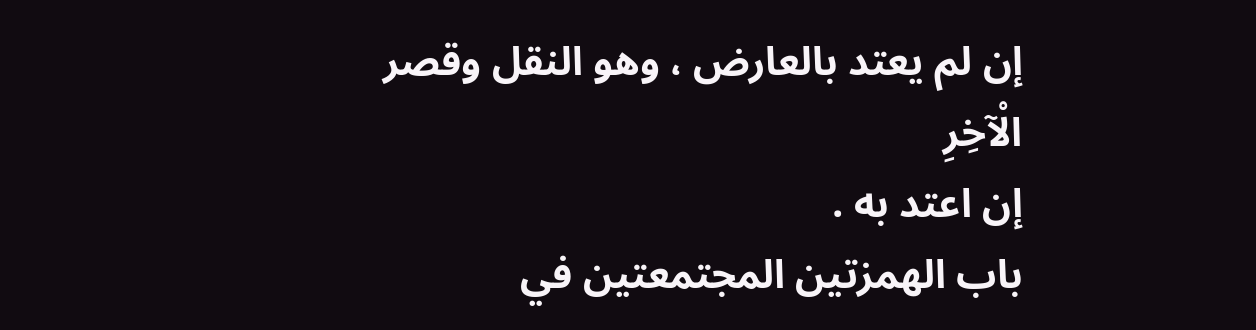إن لم يعتد بالعارض ، وهو النقل وقصر
الْآخِرِ
إن اعتد به .
باب الهمزتين المجتمعتين في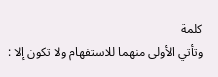كلمة
وتأتي الأولى منهما للاستفهام ولا تكون إلا :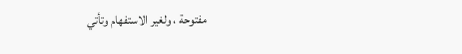مفتوحة ، ولغير الاستفهام وتأتي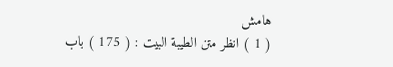هامش
( 1 ) انظر متن الطيبة البيت : ( 175 ) باب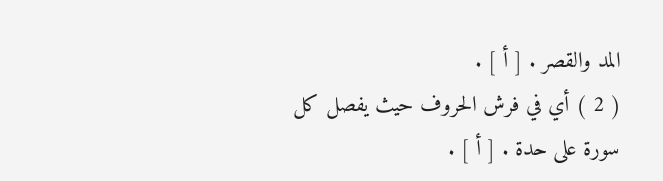المد والقصر . [ أ ] .
( 2 ) أي في فرش الحروف حيث يفصل كل سورة على حدة . [ أ ] .